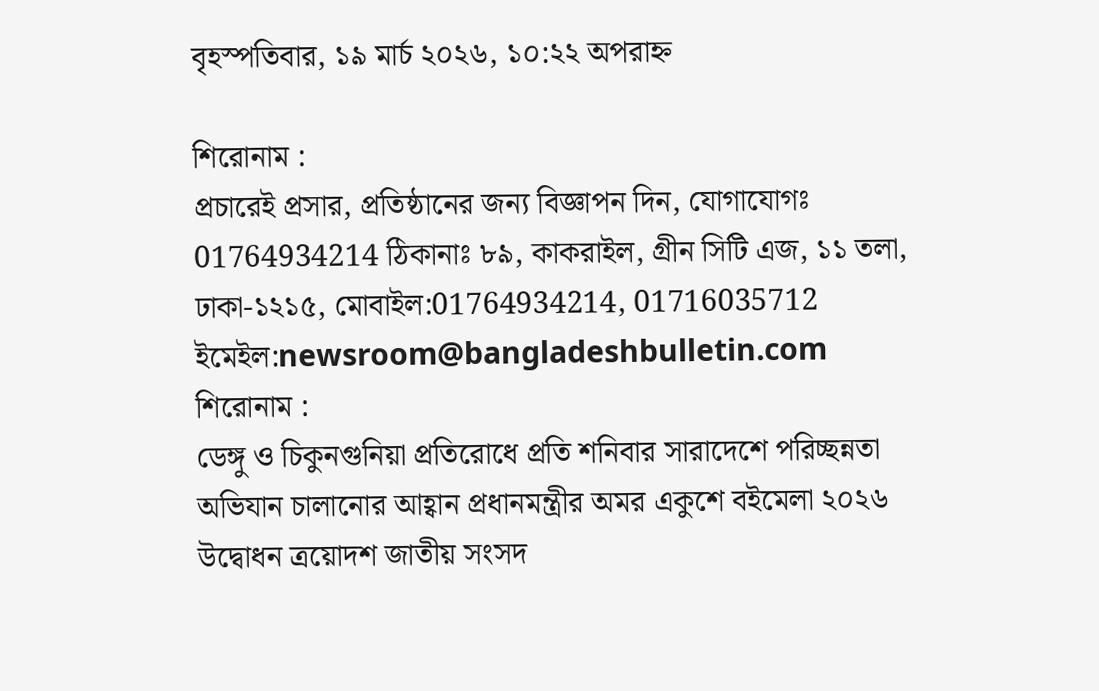বৃহস্পতিবার, ১৯ মার্চ ২০২৬, ১০:২২ অপরাহ্ন

শিরোনাম :
প্রচারেই প্রসার, প্রতিষ্ঠানের জন্য বিজ্ঞাপন দিন, যোগাযোগঃ 01764934214 ঠিকানাঃ ৮৯, কাকরাইল, গ্রীন সিটি এজ, ১১ তলা, ঢাকা-১২১৫, মোবাইল:01764934214, 01716035712 ইমেইল:newsroom@bangladeshbulletin.com
শিরোনাম :
ডেঙ্গু ও চিকুনগুনিয়া প্রতিরোধে প্রতি শনিবার সারাদেশে পরিচ্ছন্নতা অভিযান চালানোর আহ্বান প্রধানমন্ত্রীর অমর একুশে বইমেলা ২০২৬ উদ্বোধন ত্রয়োদশ জাতীয় সংসদ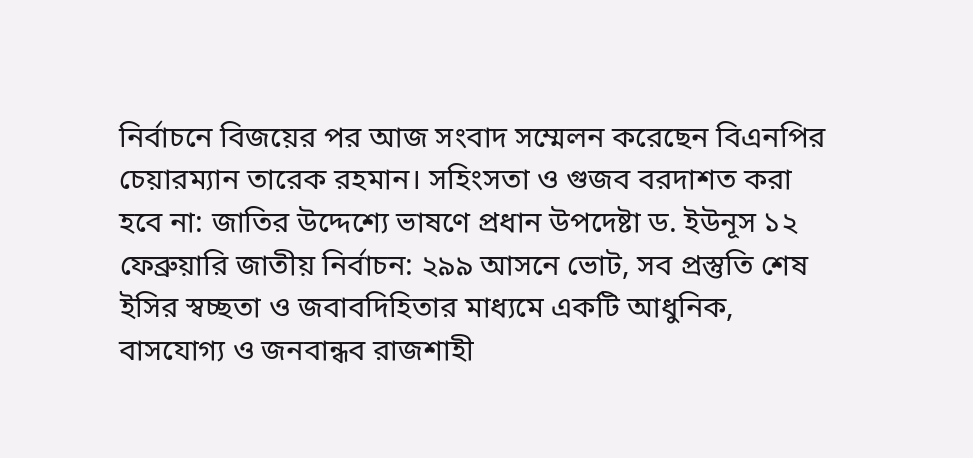নির্বাচনে বিজয়ের পর আজ সংবাদ সম্মেলন করেছেন বিএনপির চেয়ারম্যান তারেক রহমান। সহিংসতা ও গুজব বরদাশত করা হবে না: জাতির উদ্দেশ্যে ভাষণে প্রধান উপদেষ্টা ড. ইউনূস ১২ ফেব্রুয়ারি জাতীয় নির্বাচন: ২৯৯ আসনে ভোট, সব প্রস্তুতি শেষ ইসির স্বচ্ছতা ও জবাবদিহিতার মাধ্যমে একটি আধুনিক, বাসযোগ্য ও জনবান্ধব রাজশাহী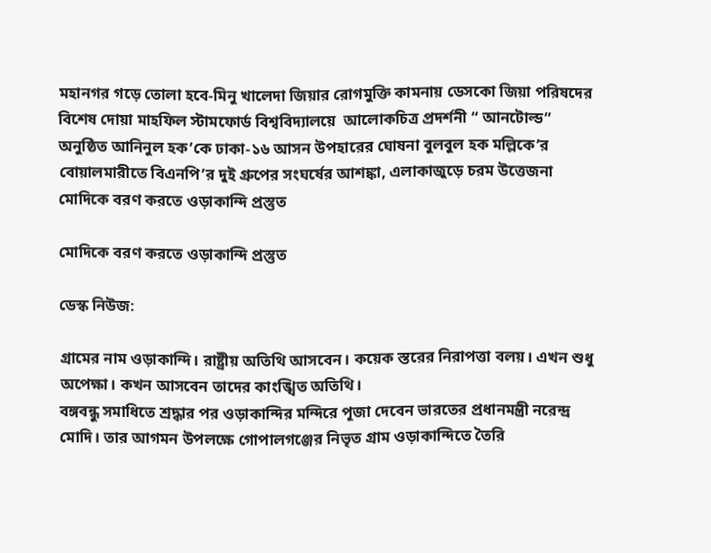মহানগর গড়ে তোলা হবে-মিনু খালেদা জিয়ার রোগমুক্তি কামনায় ডেসকো জিয়া পরিষদের বিশেষ দোয়া মাহফিল স্টামফোর্ড বিশ্ববিদ্যালয়ে  আলোকচিত্র প্রদর্শনী “ আনটোল্ড” অনুষ্ঠিত আনিনুল হক’কে ঢাকা-১৬ আসন উপহারের ঘোষনা বুলবুল হক মল্লিকে’র বোয়ালমারীতে বিএনপি’র দুই গ্রুপের সংঘর্ষের আশঙ্কা, এলাকাজুড়ে চরম উত্তেজনা
মোদিকে বরণ করতে ওড়াকান্দি প্রস্তুত

মোদিকে বরণ করতে ওড়াকান্দি প্রস্তুত

ডেস্ক নিউজ:

গ্রামের নাম ওড়াকান্দি। রাষ্ট্রীয় অতিথি আসবেন। কয়েক স্তরের নিরাপত্তা বলয়। এখন শুধু অপেক্ষা। কখন আসবেন তাদের কাংঙ্খিত অতিথি।
বঙ্গবন্ধু সমাধিতে শ্রদ্ধার পর ওড়াকান্দির মন্দিরে পূজা দেবেন ভারতের প্রধানমন্ত্রী নরেন্দ্র মোদি। তার আগমন উপলক্ষে গোপালগঞ্জের নিভৃত গ্রাম ওড়াকান্দিতে তৈরি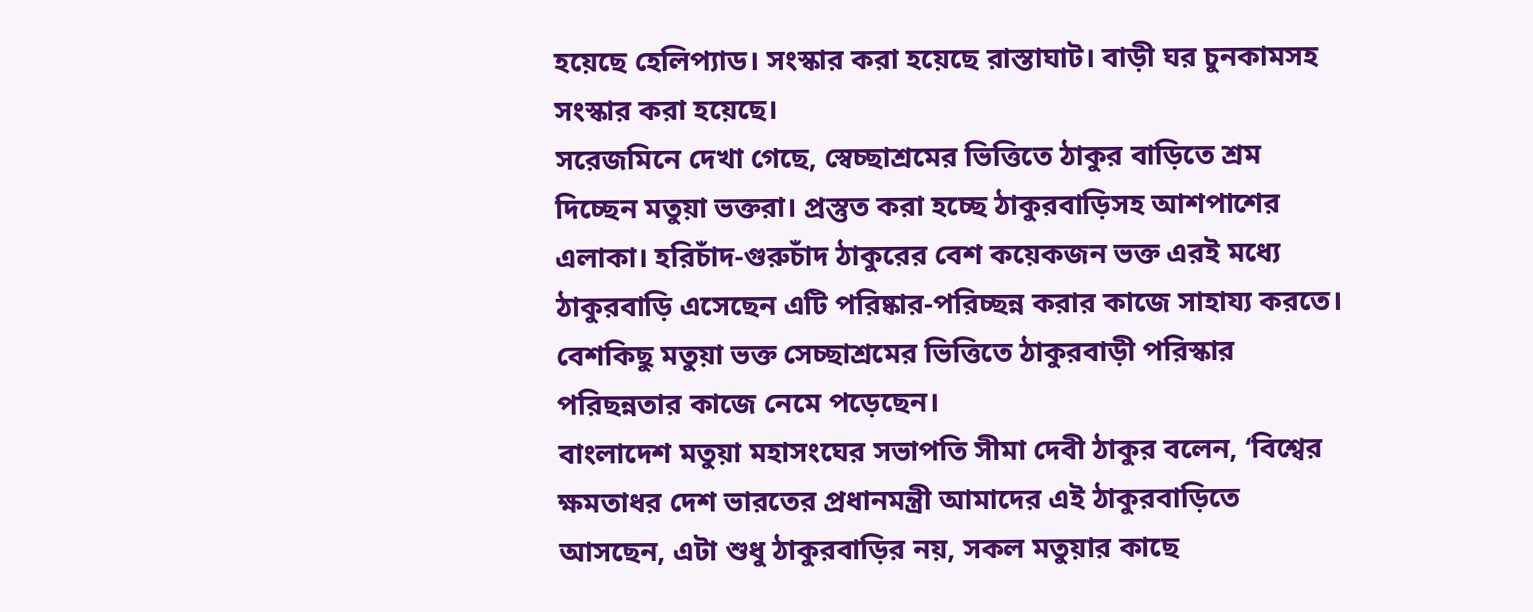হয়েছে হেলিপ্যাড। সংস্কার করা হয়েছে রাস্তাঘাট। বাড়ী ঘর চুনকামসহ সংস্কার করা হয়েছে।
সরেজমিনে দেখা গেছে, স্বেচ্ছাশ্রমের ভিত্তিতে ঠাকুর বাড়িতে শ্রম দিচ্ছেন মতুয়া ভক্তরা। প্রস্তুত করা হচ্ছে ঠাকুরবাড়িসহ আশপাশের এলাকা। হরিচাঁদ-গুরুচাঁদ ঠাকুরের বেশ কয়েকজন ভক্ত এরই মধ্যে ঠাকুরবাড়ি এসেছেন এটি পরিষ্কার-পরিচ্ছন্ন করার কাজে সাহায্য করতে। বেশকিছু মতুয়া ভক্ত সেচ্ছাশ্রমের ভিত্তিতে ঠাকুরবাড়ী পরিস্কার পরিছন্নতার কাজে নেমে পড়েছেন।
বাংলাদেশ মতুয়া মহাসংঘের সভাপতি সীমা দেবী ঠাকুর বলেন, ‘বিশ্বের ক্ষমতাধর দেশ ভারতের প্রধানমন্ত্রী আমাদের এই ঠাকুরবাড়িতে আসছেন, এটা শুধু ঠাকুরবাড়ির নয়, সকল মতুয়ার কাছে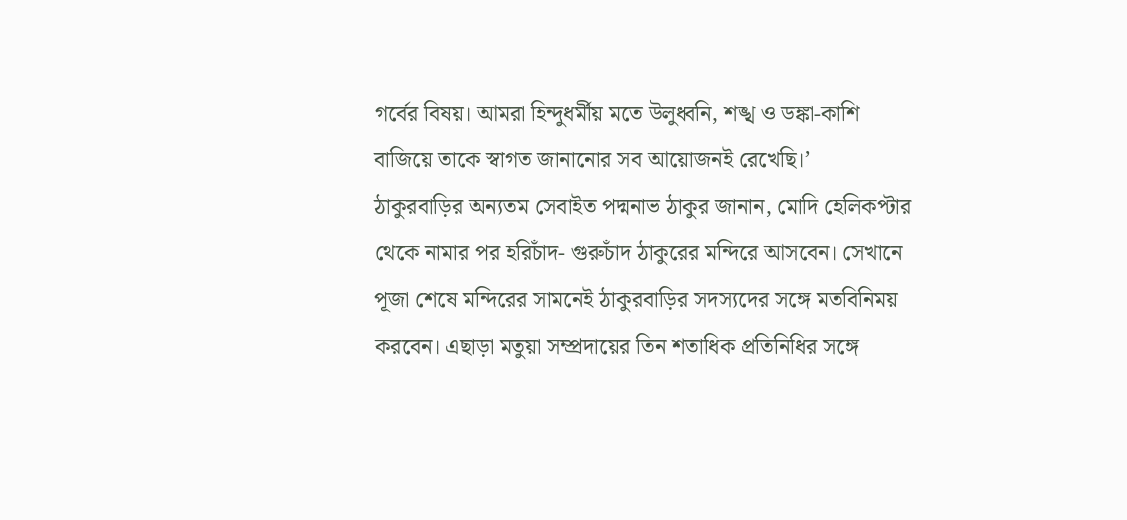গর্বের বিষয়। আমরা হিন্দুধর্মীয় মতে উলুধ্বনি, শঙ্খ ও ডঙ্কা-কাশি বাজিয়ে তাকে স্বাগত জানানোর সব আয়োজনই রেখেছি।’
ঠাকুরবাড়ির অন্যতম সেবাইত পদ্মনাভ ঠাকুর জানান, মোদি হেলিকপ্টার থেকে নামার পর হরিচাঁদ- গুরুচাঁদ ঠাকুরের মন্দিরে আসবেন। সেখানে পূজা শেষে মন্দিরের সামনেই ঠাকুরবাড়ির সদস্যদের সঙ্গে মতবিনিময় করবেন। এছাড়া মতুয়া সম্প্রদায়ের তিন শতাধিক প্রতিনিধির সঙ্গে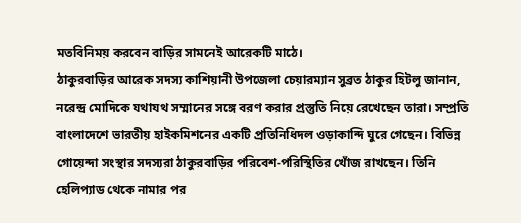মতবিনিময় করবেন বাড়ির সামনেই আরেকটি মাঠে।
ঠাকুরবাড়ির আরেক সদস্য কাশিয়ানী উপজেলা চেয়ারম্যান সুব্রত ঠাকুর হিটলু জানান, নরেন্দ্র মোদিকে যথাযথ সম্মানের সঙ্গে বরণ করার প্রস্তুতি নিয়ে রেখেছেন তারা। সম্প্রতি বাংলাদেশে ভারতীয় হাইকমিশনের একটি প্রতিনিধিদল ওড়াকান্দি ঘুরে গেছেন। বিভিন্ন গোয়েন্দা সংস্থার সদস্যরা ঠাকুরবাড়ির পরিবেশ-পরিস্থিতির খোঁজ রাখছেন। তিনি হেলিপ্যাড থেকে নামার পর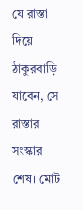যে রাস্তা দিয়ে ঠাকুরবাড়ি যাবেন, সে রাস্তার সংস্কার শেষ। মোট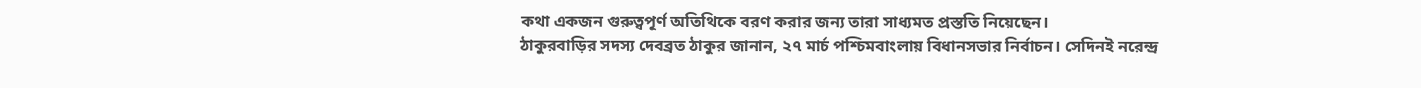কথা একজন গুরুত্বপূর্ণ অতিথিকে বরণ করার জন্য তারা সাধ্যমত প্রস্ততি নিয়েছেন।
ঠাকুরবাড়ির সদস্য দেবব্রত ঠাকুর জানান, ২৭ মার্চ পশ্চিমবাংলায় বিধানসভার নির্বাচন। সেদিনই নরেন্দ্র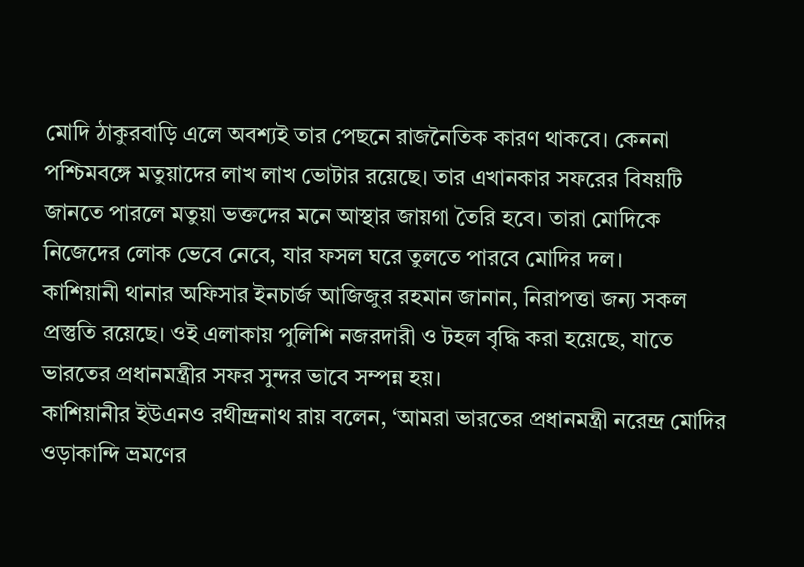মোদি ঠাকুরবাড়ি এলে অবশ্যই তার পেছনে রাজনৈতিক কারণ থাকবে। কেননা পশ্চিমবঙ্গে মতুয়াদের লাখ লাখ ভোটার রয়েছে। তার এখানকার সফরের বিষয়টি জানতে পারলে মতুয়া ভক্তদের মনে আস্থার জায়গা তৈরি হবে। তারা মোদিকে নিজেদের লোক ভেবে নেবে, যার ফসল ঘরে তুলতে পারবে মোদির দল।
কাশিয়ানী থানার অফিসার ইনচার্জ আজিজুর রহমান জানান, নিরাপত্তা জন্য সকল প্রস্তুতি রয়েছে। ওই এলাকায় পুলিশি নজরদারী ও টহল বৃদ্ধি করা হয়েছে, যাতে ভারতের প্রধানমন্ত্রীর সফর সুন্দর ভাবে সম্পন্ন হয়।
কাশিয়ানীর ইউএনও রথীন্দ্রনাথ রায় বলেন, ‘আমরা ভারতের প্রধানমন্ত্রী নরেন্দ্র মোদির ওড়াকান্দি ভ্রমণের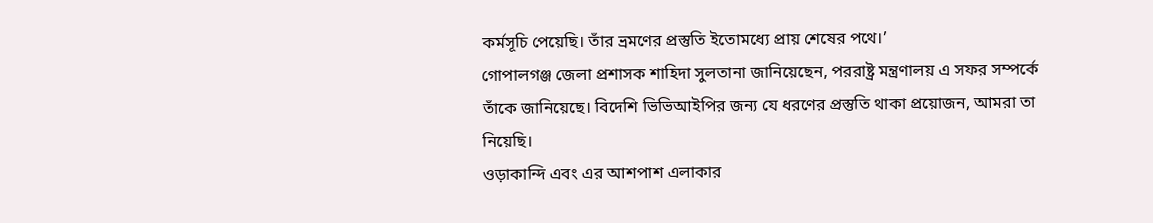কর্মসূচি পেয়েছি। তাঁর ভ্রমণের প্রস্তুতি ইতোমধ্যে প্রায় শেষের পথে।’
গোপালগঞ্জ জেলা প্রশাসক শাহিদা সুলতানা জানিয়েছেন, পররাষ্ট্র মন্ত্রণালয় এ সফর সম্পর্কে তাঁকে জানিয়েছে। বিদেশি ভিভিআইপির জন্য যে ধরণের প্রস্তুতি থাকা প্রয়োজন, আমরা তা নিয়েছি।
ওড়াকান্দি এবং এর আশপাশ এলাকার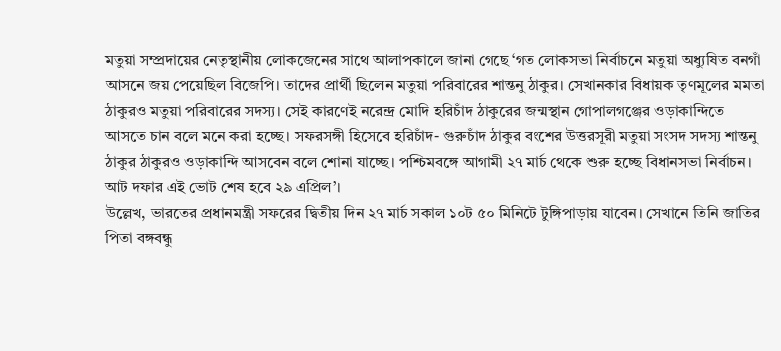মতুয়া সম্প্রদায়ের নেতৃস্থানীয় লোকজেনের সাথে আলাপকালে জানা গেছে ‘গত লোকসভা নির্বাচনে মতুয়া অধ্যুষিত বনগাঁ আসনে জয় পেয়েছিল বিজেপি। তাদের প্রার্থী ছিলেন মতুয়া পরিবারের শান্তনু ঠাকুর। সেখানকার বিধায়ক তৃণমূলের মমতা ঠাকুরও মতুয়া পরিবারের সদস্য। সেই কারণেই নরেন্দ্র মোদি হরিচাঁদ ঠাকুরের জন্মস্থান গোপালগঞ্জের ওড়াকান্দিতে আসতে চান বলে মনে করা হচ্ছে। সফরসঙ্গী হিসেবে হরিচাঁদ- গুরুচাঁদ ঠাকুর বংশের উত্তরসূরী মতুয়া সংসদ সদস্য শান্তনু ঠাকুর ঠাকুরও ওড়াকান্দি আসবেন বলে শোনা যাচ্ছে। পশ্চিমবঙ্গে আগামী ২৭ মার্চ থেকে শুরু হচ্ছে বিধানসভা নির্বাচন। আট দফার এই ভোট শেষ হবে ২৯ এপ্রিল’।
উল্লেখ, ভারতের প্রধানমন্ত্রী সফরের দ্বিতীয় দিন ২৭ মার্চ সকাল ১০ট ৫০ মিনিটে টুঙ্গিপাড়ায় যাবেন। সেখানে তিনি জাতির পিতা বঙ্গবন্ধু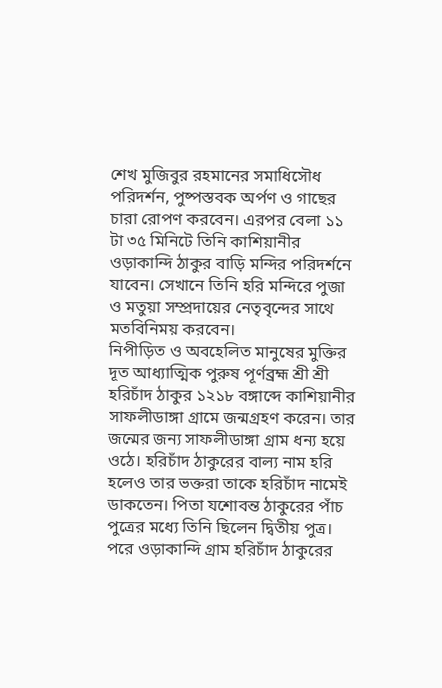শেখ মুজিবুর রহমানের সমাধিসৌধ পরিদর্শন, পুষ্পস্তবক অর্পণ ও গাছের চারা রোপণ করবেন। এরপর বেলা ১১ টা ৩৫ মিনিটে তিনি কাশিয়ানীর ওড়াকান্দি ঠাকুর বাড়ি মন্দির পরিদর্শনে যাবেন। সেখানে তিনি হরি মন্দিরে পুজা ও মতুয়া সম্প্রদায়ের নেতৃবৃন্দের সাথে মতবিনিময় করবেন।
নিপীড়িত ও অবহেলিত মানুষের মুক্তির দূত আধ্যাত্মিক পুরুষ পূর্ণব্রহ্ম শ্রী শ্রী হরিচাঁদ ঠাকুর ১২১৮ বঙ্গাব্দে কাশিয়ানীর সাফলীডাঙ্গা গ্রামে জন্মগ্রহণ করেন। তার জন্মের জন্য সাফলীডাঙ্গা গ্রাম ধন্য হয়ে ওঠে। হরিচাঁদ ঠাকুরের বাল্য নাম হরি হলেও তার ভক্তরা তাকে হরিচাঁদ নামেই ডাকতেন। পিতা যশোবন্ত ঠাকুরের পাঁচ পুত্রের মধ্যে তিনি ছিলেন দ্বিতীয় পুত্র। পরে ওড়াকান্দি গ্রাম হরিচাঁদ ঠাকুরের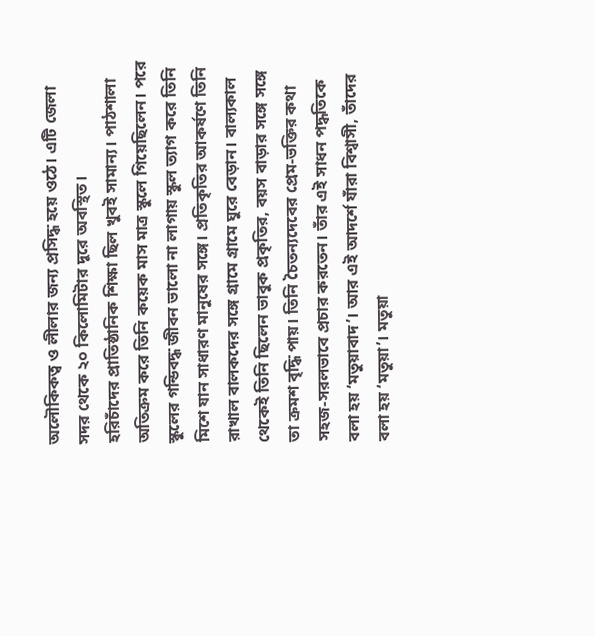অলৌকিকত্ব ও লীলার জন্য প্রসিদ্ধ হয়ে ওঠে। এটি জেলা সদর থেকে ২০ কিলোমিটার দূরে অবস্থিত।
হরিচাঁদের প্রাতিষ্ঠানিক শিক্ষা ছিল খুবই সামান্য। পাঠশালা অতিক্রম করে তিনি কয়েক মাস মাত্র স্কুলে গিয়েছিলেন। পরে স্কুলের গন্ডিবদ্ধ জীবন ভালো না লাগায় স্কুল ত্যাগ করে তিনি মিশে যান সাধারণ মানুষের সঙ্গে। প্রতিকৃতির আকর্ষণে তিনি রাখাল বালকদের সঙ্গে গ্রামে গ্রামে ঘুরে বেড়ান। বাল্যকাল থেকেই তিনি ছিলেন ভাবুক প্রকৃতির, বয়স বাড়ার সঙ্গে সঙ্গে তা ক্রমশ বৃদ্ধি পায়। তিনি চৈতন্যদেবের প্রেম-ভক্তির কথা সহজ-সরলভাবে প্রচার করতেন। তাঁর এই সাধন পদ্ধতিকে বলা হয় ‘মতুয়াবাদ’। আর এই আদর্শে যাঁরা বিশ্বাসী, তাঁদের বলা হয় ‘মতুয়া’। মতুয়া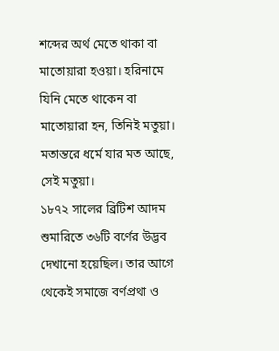শব্দের অর্থ মেতে থাকা বা মাতোয়ারা হওয়া। হরিনামে যিনি মেতে থাকেন বা মাতোয়ারা হন, তিনিই মতুয়া। মতান্তরে ধর্মে যার মত আছে, সেই মতুয়া।
১৮৭২ সালের ব্রিটিশ আদম শুমারিতে ৩৬টি বর্ণের উদ্ভব দেখানো হয়েছিল। তার আগে থেকেই সমাজে বর্ণপ্রথা ও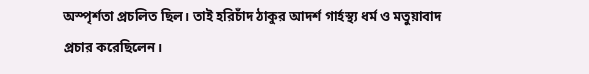অস্পৃর্শতা প্রচলিত ছিল। তাই হরিচাঁদ ঠাকুর আদর্শ গার্হস্থ্য ধর্ম ও মতুয়াবাদ প্রচার করেছিলেন।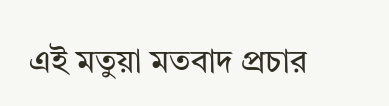এই মতুয়া মতবাদ প্রচার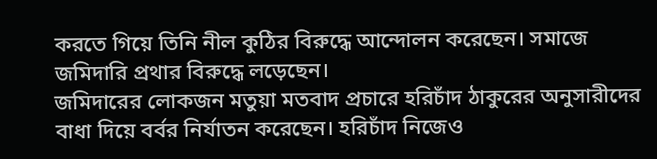করতে গিয়ে তিনি নীল কুঠির বিরুদ্ধে আন্দোলন করেছেন। সমাজে জমিদারি প্রথার বিরুদ্ধে লড়েছেন।
জমিদারের লোকজন মতুয়া মতবাদ প্রচারে হরিচাঁদ ঠাকুরের অনুসারীদের বাধা দিয়ে বর্বর নির্যাতন করেছেন। হরিচাঁদ নিজেও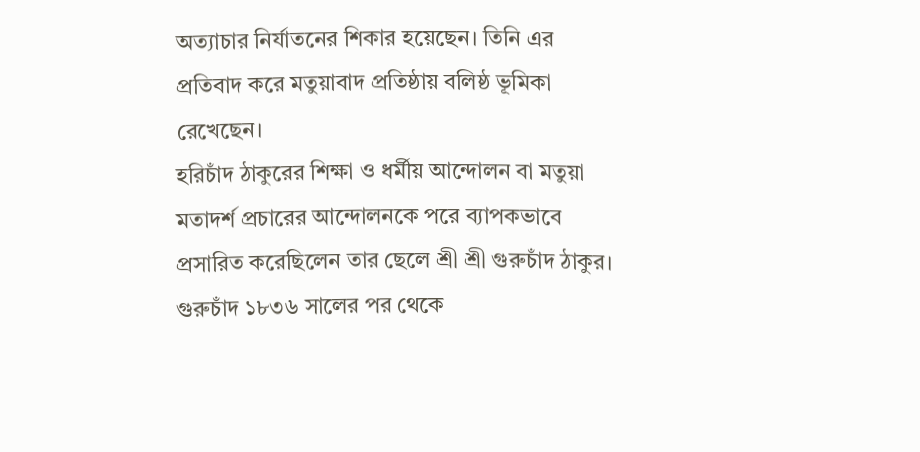অত্যাচার নির্যাতনের শিকার হয়েছেন। তিনি এর প্রতিবাদ করে মতুয়াবাদ প্রতিষ্ঠায় বলিষ্ঠ ভূমিকা রেখেছেন।
হরিচাঁদ ঠাকুরের শিক্ষা ও ধর্মীয় আন্দোলন বা মতুয়া মতাদর্শ প্রচারের আন্দোলনকে পরে ব্যাপকভাবে প্রসারিত করেছিলেন তার ছেলে শ্রী শ্রী গুরুচাঁদ ঠাকুর। গুরুচাঁদ ১৮৩৬ সালের পর থেকে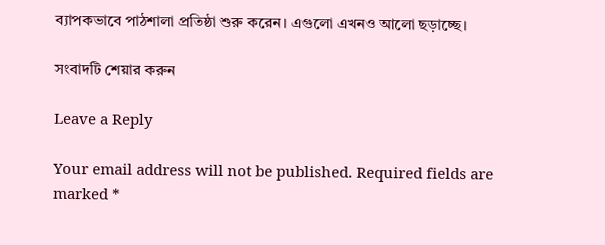ব্যাপকভাবে পাঠশালা প্রতিষ্ঠা শুরু করেন। এগুলো এখনও আলো ছড়াচ্ছে।

সংবাদটি শেয়ার করুন

Leave a Reply

Your email address will not be published. Required fields are marked *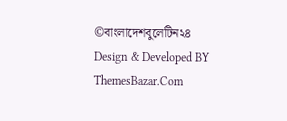©বাংলাদেশবুলেটিন২৪
Design & Developed BY ThemesBazar.Com